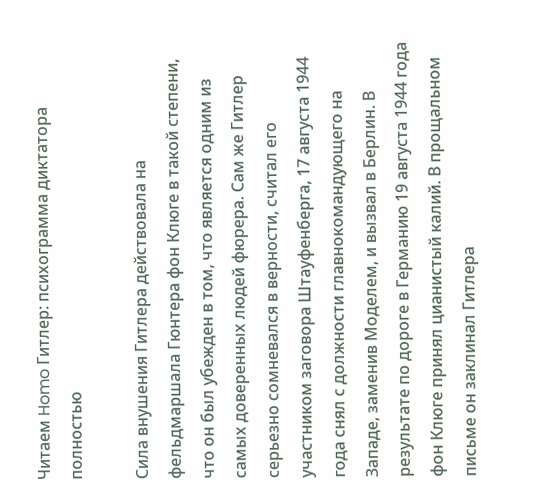Читаем Homo Гитлер: психограмма диктатора полностью

Сила внушения Гитлера действовала на фельдмаршала Гюнтера фон Клюге в такой степени, что он был убежден в том, что является одним из самых доверенных людей фюрера. Сам же Гитлер серьезно сомневался в верности, считал его участником заговора Штауфенберга, 17 августа 1944 года снял с должности главнокомандующего на Западе, заменив Моделем, и вызвал в Берлин. В результате по дороге в Германию 19 августа 1944 года фон Клюге принял цианистый калий. В прощальном письме он заклинал Гитлера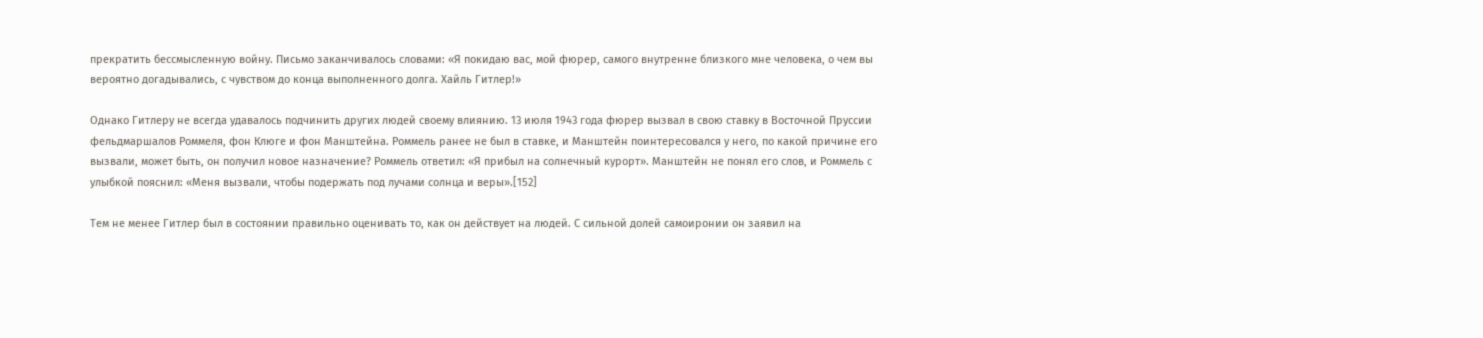прекратить бессмысленную войну. Письмо заканчивалось словами: «Я покидаю вас, мой фюрер, самого внутренне близкого мне человека, о чем вы вероятно догадывались, с чувством до конца выполненного долга. Хайль Гитлер!»

Однако Гитлеру не всегда удавалось подчинить других людей своему влиянию. 13 июля 1943 года фюрер вызвал в свою ставку в Восточной Пруссии фельдмаршалов Роммеля, фон Клюге и фон Манштейна. Роммель ранее не был в ставке, и Манштейн поинтересовался у него, по какой причине его вызвали, может быть, он получил новое назначение? Роммель ответил: «Я прибыл на солнечный курорт». Манштейн не понял его слов, и Роммель с улыбкой пояснил: «Меня вызвали, чтобы подержать под лучами солнца и веры».[152]

Тем не менее Гитлер был в состоянии правильно оценивать то, как он действует на людей. С сильной долей самоиронии он заявил на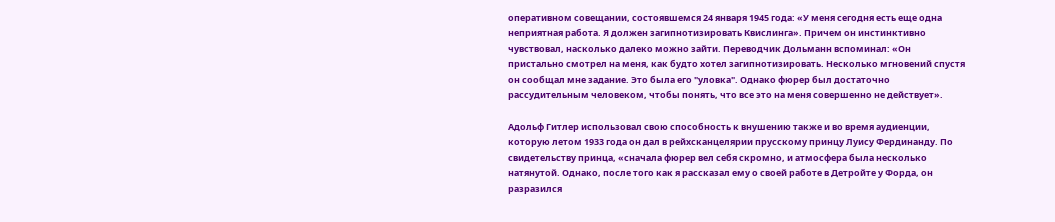оперативном совещании, состоявшемся 24 января 1945 года: «У меня сегодня есть еще одна неприятная работа. Я должен загипнотизировать Квислинга». Причем он инстинктивно чувствовал, насколько далеко можно зайти. Переводчик Дольманн вспоминал: «Он пристально смотрел на меня, как будто хотел загипнотизировать. Несколько мгновений спустя он сообщал мне задание. Это была его "уловка". Однако фюрер был достаточно рассудительным человеком, чтобы понять, что все это на меня совершенно не действует».

Адольф Гитлер использовал свою способность к внушению также и во время аудиенции, которую летом 1933 года он дал в рейхсканцелярии прусскому принцу Луису Фердинанду. По свидетельству принца, «сначала фюрер вел себя скромно, и атмосфера была несколько натянутой. Однако, после того как я рассказал ему о своей работе в Детройте у Форда, он разразился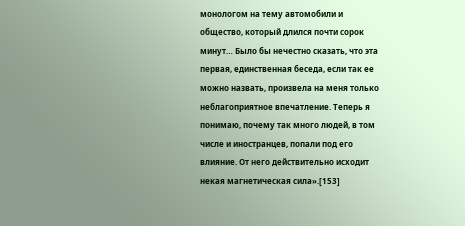монологом на тему автомобили и общество, который длился почти сорок минут… Было бы нечестно сказать, что эта первая, единственная беседа, если так ее можно назвать, произвела на меня только неблагоприятное впечатление. Теперь я понимаю, почему так много людей, в том числе и иностранцев, попали под его влияние. От него действительно исходит некая магнетическая сила».[153]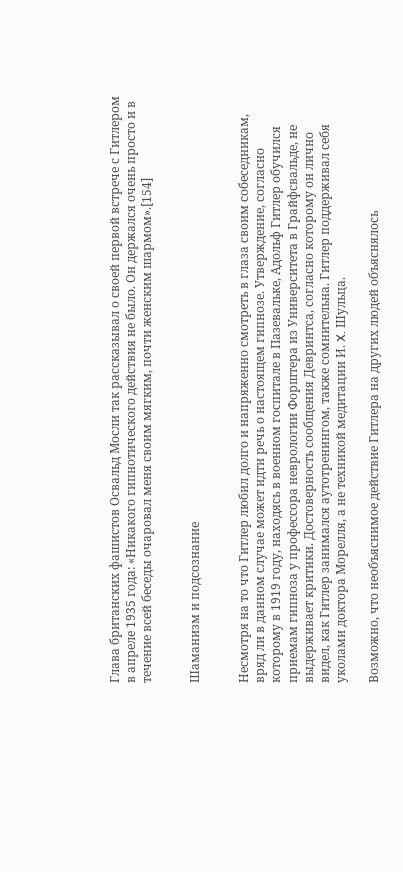Глава британских фашистов Освальд Мосли так рассказывал о своей первой встрече с Гитлером в апреле 1935 года: «Никакого гипнотического действия не было. Он держался очень просто и в течение всей беседы очаровал меня своим мягким, почти женским шармом».[154]


Шаманизм и подсознание


Несмотря на то что Гитлер любил долго и напряженно смотреть в глаза своим собеседникам, вряд ли в данном случае может идти речь о настоящем гипнозе. Утверждение, согласно которому в 1919 году, находясь в военном госпитале в Пазевальке, Адольф Гитлер обучился приемам гипноза у профессора неврологии Форштера из Университета в Грайфсвальде, не выдерживает критики. Достоверность сообщения Девринтса, согласно которому он лично видел, как Гитлер занимался аутотренингом, также сомнительна. Гитлер поддерживал себя уколами доктора Морелля, а не техникой медитации И. X. Шульца.

Возможно, что необъяснимое действие Гитлера на других людей объяснялось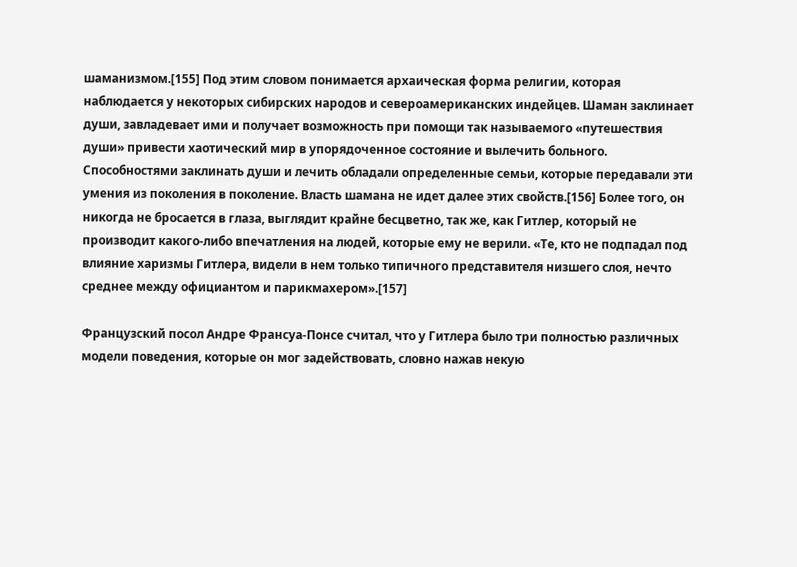шаманизмом.[155] Под этим словом понимается архаическая форма религии, которая наблюдается у некоторых сибирских народов и североамериканских индейцев. Шаман заклинает души, завладевает ими и получает возможность при помощи так называемого «путешествия души» привести хаотический мир в упорядоченное состояние и вылечить больного. Способностями заклинать души и лечить обладали определенные семьи, которые передавали эти умения из поколения в поколение. Власть шамана не идет далее этих свойств.[156] Более того, он никогда не бросается в глаза, выглядит крайне бесцветно, так же, как Гитлер, который не производит какого-либо впечатления на людей, которые ему не верили. «Те, кто не подпадал под влияние харизмы Гитлера, видели в нем только типичного представителя низшего слоя, нечто среднее между официантом и парикмахером».[157]

Французский посол Андре Франсуа-Понсе считал, что у Гитлера было три полностью различных модели поведения, которые он мог задействовать, словно нажав некую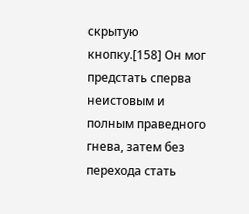скрытую кнопку.[158] Он мог предстать сперва неистовым и полным праведного гнева, затем без перехода стать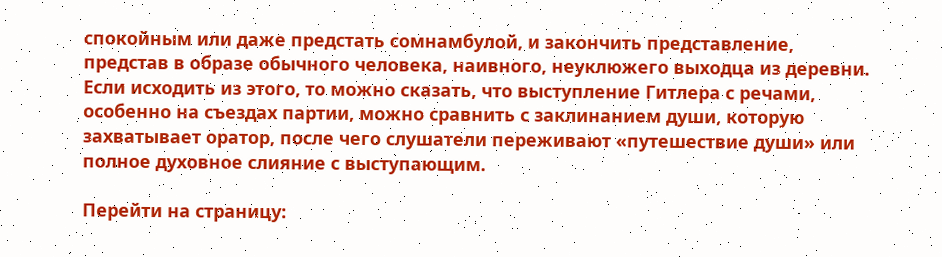спокойным или даже предстать сомнамбулой, и закончить представление, представ в образе обычного человека, наивного, неуклюжего выходца из деревни. Если исходить из этого, то можно сказать, что выступление Гитлера с речами, особенно на съездах партии, можно сравнить с заклинанием души, которую захватывает оратор, после чего слушатели переживают «путешествие души» или полное духовное слияние с выступающим.

Перейти на страницу: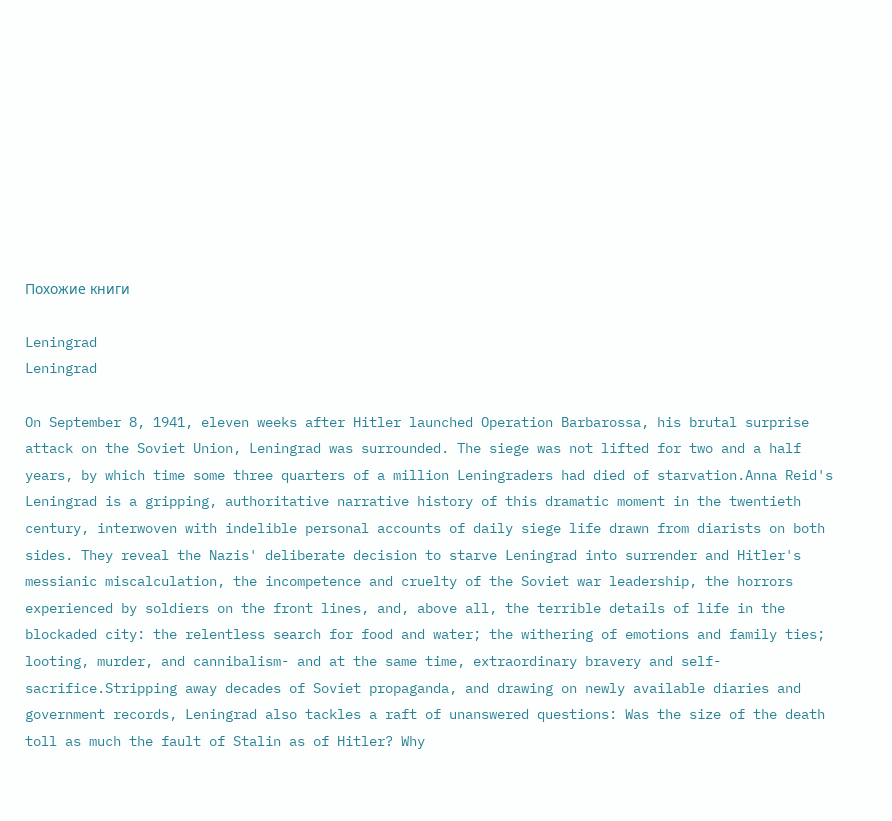Похожие книги

Leningrad
Leningrad

On September 8, 1941, eleven weeks after Hitler launched Operation Barbarossa, his brutal surprise attack on the Soviet Union, Leningrad was surrounded. The siege was not lifted for two and a half years, by which time some three quarters of a million Leningraders had died of starvation.Anna Reid's Leningrad is a gripping, authoritative narrative history of this dramatic moment in the twentieth century, interwoven with indelible personal accounts of daily siege life drawn from diarists on both sides. They reveal the Nazis' deliberate decision to starve Leningrad into surrender and Hitler's messianic miscalculation, the incompetence and cruelty of the Soviet war leadership, the horrors experienced by soldiers on the front lines, and, above all, the terrible details of life in the blockaded city: the relentless search for food and water; the withering of emotions and family ties; looting, murder, and cannibalism- and at the same time, extraordinary bravery and self-sacrifice.Stripping away decades of Soviet propaganda, and drawing on newly available diaries and government records, Leningrad also tackles a raft of unanswered questions: Was the size of the death toll as much the fault of Stalin as of Hitler? Why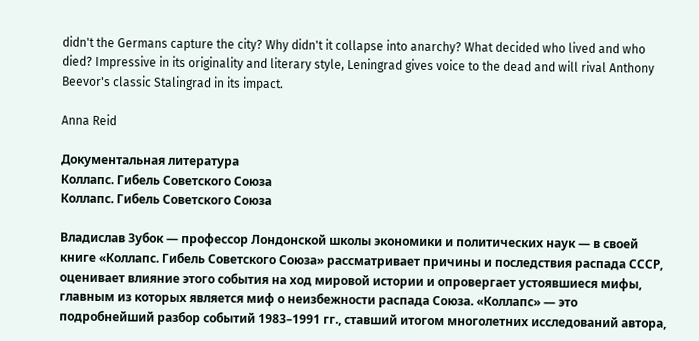didn't the Germans capture the city? Why didn't it collapse into anarchy? What decided who lived and who died? Impressive in its originality and literary style, Leningrad gives voice to the dead and will rival Anthony Beevor's classic Stalingrad in its impact.

Anna Reid

Документальная литература
Коллапс. Гибель Советского Союза
Коллапс. Гибель Советского Союза

Владислав Зубок — профессор Лондонской школы экономики и политических наук — в своей книге «Коллапс. Гибель Советского Союза» рассматривает причины и последствия распада СССР, оценивает влияние этого события на ход мировой истории и опровергает устоявшиеся мифы, главным из которых является миф о неизбежности распада Союза. «Коллапс» — это подробнейший разбор событий 1983–1991 гг., ставший итогом многолетних исследований автора,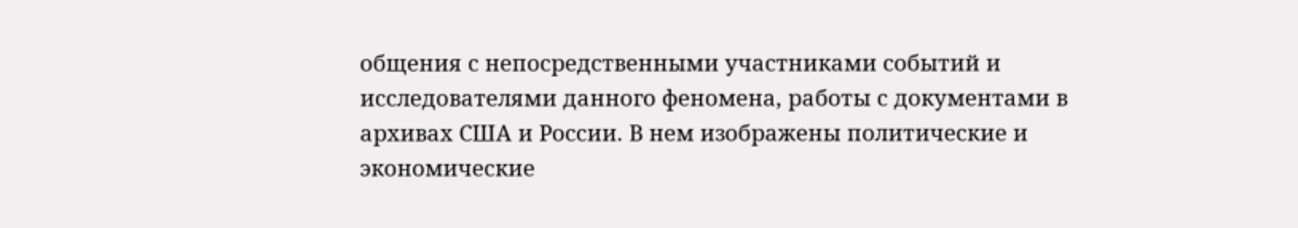общения с непосредственными участниками событий и исследователями данного феномена, работы с документами в архивах США и России. В нем изображены политические и экономические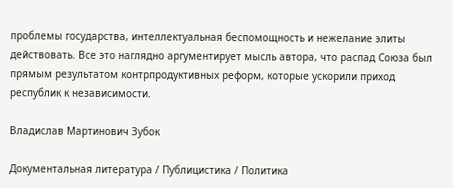проблемы государства, интеллектуальная беспомощность и нежелание элиты действовать. Все это наглядно аргументирует мысль автора, что распад Союза был прямым результатом контрпродуктивных реформ, которые ускорили приход республик к независимости.

Владислав Мартинович Зубок

Документальная литература / Публицистика / Политика